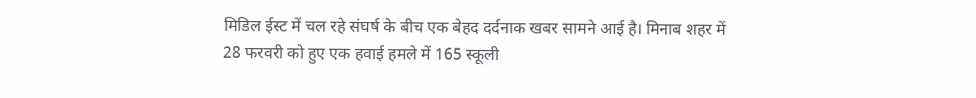मिडिल ईस्ट में चल रहे संघर्ष के बीच एक बेहद दर्दनाक खबर सामने आई है। मिनाब शहर में 28 फरवरी को हुए एक हवाई हमले में 165 स्कूली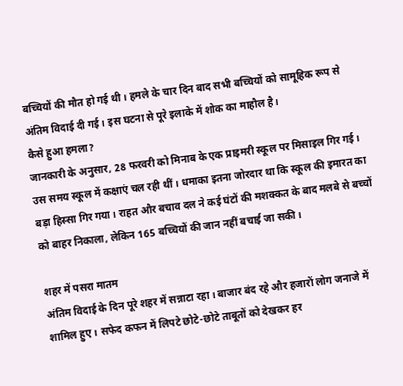बच्चियों की मौत हो गई थी। हमले के चार दिन बाद सभी बच्चियों को सामूहिक रूप से अंतिम विदाई दी गई। इस घटना से पूरे इलाके में शोक का माहौल है।
कैसे हुआ हमला?
जानकारी के अनुसार, 28 फरवरी को मिनाब के एक प्राइमरी स्कूल पर मिसाइल गिर गई। उस समय स्कूल में कक्षाएं चल रही थीं। धमाका इतना जोरदार था कि स्कूल की इमारत का बड़ा हिस्सा गिर गया। राहत और बचाव दल ने कई घंटों की मशक्कत के बाद मलबे से बच्चों को बाहर निकाला, लेकिन 165 बच्चियों की जान नहीं बचाई जा सकी।

शहर में पसरा मातम
अंतिम विदाई के दिन पूरे शहर में सन्नाटा रहा। बाजार बंद रहे और हजारों लोग जनाजे में शामिल हुए। सफेद कफन में लिपटे छोटे-छोटे ताबूतों को देखकर हर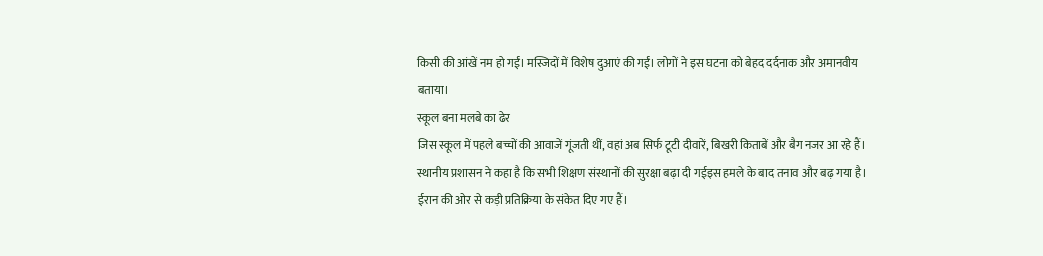किसी की आंखें नम हो गईं। मस्जिदों में विशेष दुआएं की गईं। लोगों ने इस घटना को बेहद दर्दनाक और अमानवीय बताया।
स्कूल बना मलबे का ढेर
जिस स्कूल में पहले बच्चों की आवाजें गूंजती थीं, वहां अब सिर्फ टूटी दीवारें, बिखरी किताबें और बैग नजर आ रहे हैं। स्थानीय प्रशासन ने कहा है कि सभी शिक्षण संस्थानों की सुरक्षा बढ़ा दी गईइस हमले के बाद तनाव और बढ़ गया है। ईरान की ओर से कड़ी प्रतिक्रिया के संकेत दिए गए हैं।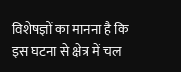विशेषज्ञों का मानना है कि इस घटना से क्षेत्र में चल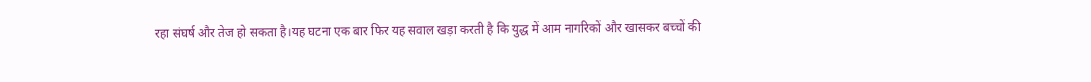रहा संघर्ष और तेज हो सकता है।यह घटना एक बार फिर यह सवाल खड़ा करती है कि युद्ध में आम नागरिकों और खासकर बच्चों की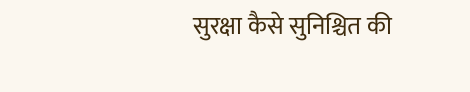सुरक्षा कैसे सुनिश्चित की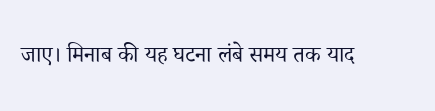जाए। मिनाब की यह घटना लंबे समय तक याद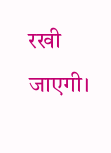रखी जाएगी।